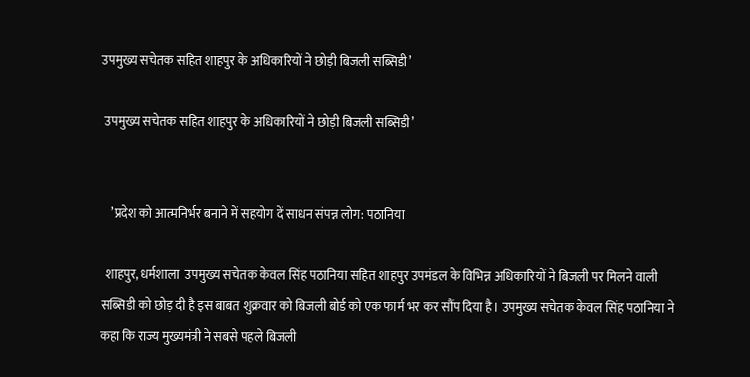उपमुख्य सचेतक सहित शाहपुर के अधिकारियों ने छोड़ी बिजली सब्सिडी’

 उपमुख्य सचेतक सहित शाहपुर के अधिकारियों ने छोड़ी बिजली सब्सिडी’


    ’प्रदेश को आत्मनिर्भर बनाने में सहयोग दें साधन संपन्न लोग: पठानिया

  शाहपुर, धर्मशाला  उपमुख्य सचेतक केवल सिंह पठानिया सहित शाहपुर उपमंडल के विभिन्न अधिकारियों ने बिजली पर मिलने वाली सब्सिडी को छोड़ दी है इस बाबत शुक्रवार को बिजली बोर्ड को एक फार्म भर कर सौंप दिया है। उपमुख्य सचेतक केवल सिंह पठानिया ने कहा कि राज्य मुख्यमंत्री ने सबसे पहले बिजली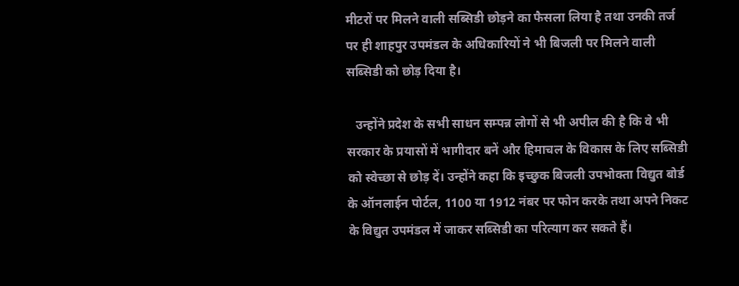मीटरों पर मिलने वाली सब्सिडी छोड़ने का फैसला लिया है तथा उनकी तर्ज पर ही शाहपुर उपमंडल के अधिकारियों ने भी बिजली पर मिलने वाली सब्सिडी को छोड़ दिया है।

   उन्होंने प्रदेश के सभी साधन सम्पन्न लोगों से भी अपील की है कि वे भी सरकार के प्रयासों में भागीदार बनें और हिमाचल के विकास के लिए सब्सिडी को स्वेच्छा से छोड़ दें। उन्होंने कहा कि इच्छुक बिजली उपभोक्ता विद्युत बोर्ड के ऑनलाईन पोर्टल, 1100 या 1912 नंबर पर फोन करके तथा अपने निकट के विद्युत उपमंडल में जाकर सब्सिडी का परित्याग कर सकते हैं।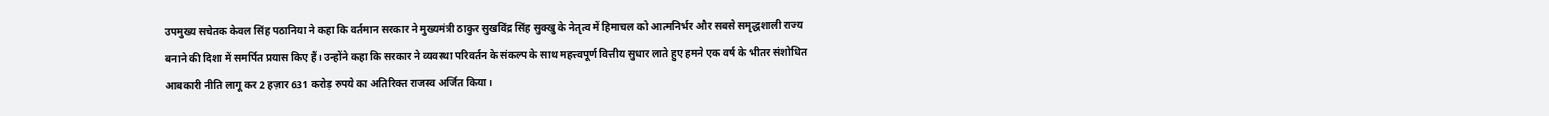उपमुख्य सचेतक केवल सिंह पठानिया ने कहा कि वर्तमान सरकार ने मुख्यमंत्री ठाकुर सुखविंद्र सिंह सुक्खु के नेतृत्व में हिमाचल को आत्मनिर्भर और सबसे समृद्धशाली राज्य बनाने की दिशा में समर्पित प्रयास किए हैं। उन्होंने कहा कि सरकार ने व्यवस्था परिवर्तन के संकल्प के साथ महत्त्वपूर्ण वित्तीय सुधार लाते हुए हमने एक वर्ष के भीतर संशोधित आबकारी नीति लागू कर 2 हज़ार 631 करोड़ रुपये का अतिरिक्त राजस्व अर्जित किया।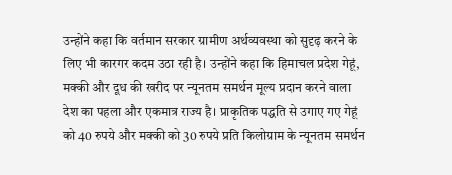उन्होंने कहा कि वर्तमान सरकार ग्रामीण अर्थव्यवस्था को सुदृढ़ करने के लिए भी कारगर कदम उठा रही है। उन्होंने कहा कि हिमाचल प्रदेश गेहूं, मक्की और दूध की खरीद पर न्यूनतम समर्थन मूल्य प्रदान करने वाला देश का पहला और एकमात्र राज्य है। प्राकृतिक पद्धति से उगाए गए गेहूं को 40 रुपये और मक्की को 30 रुपये प्रति किलोग्राम के न्यूनतम समर्थन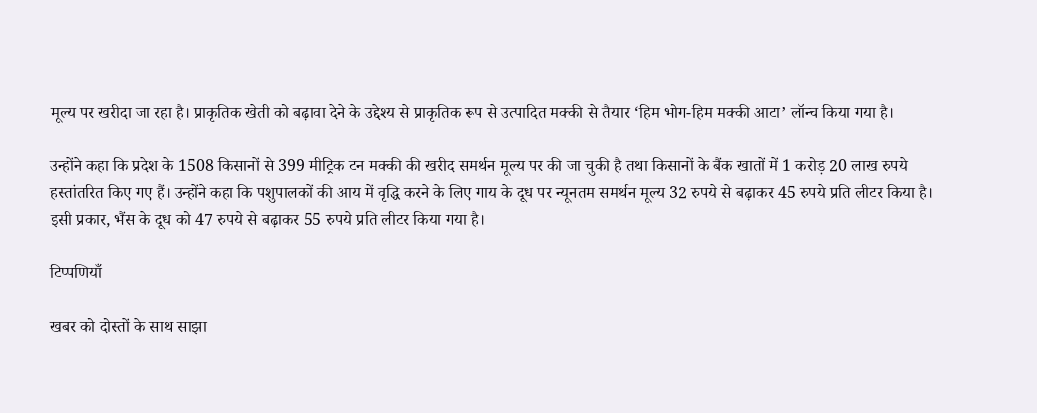मूल्य पर खरीदा जा रहा है। प्राकृतिक खेती को बढ़ावा देने के उद्देश्य से प्राकृतिक रूप से उत्पादित मक्की से तैयार ‘हिम भोग-हिम मक्की आटा’ लॉन्च किया गया है।

उन्होंने कहा कि प्रदेश के 1508 किसानों से 399 मीट्रिक टन मक्की की खरीद समर्थन मूल्य पर की जा चुकी है तथा किसानों के बैंक खातों में 1 करोड़ 20 लाख रुपये हस्तांतरित किए गए हैं। उन्होंने कहा कि पशुपालकों की आय में वृद्धि करने के लिए गाय के दूध पर न्यूनतम समर्थन मूल्य 32 रुपये से बढ़ाकर 45 रुपये प्रति लीटर किया है। इसी प्रकार, भैंस के दूध को 47 रुपये से बढ़ाकर 55 रुपये प्रति लीटर किया गया है।

टिप्पणियाँ

खबर को दोस्तों के साथ साझा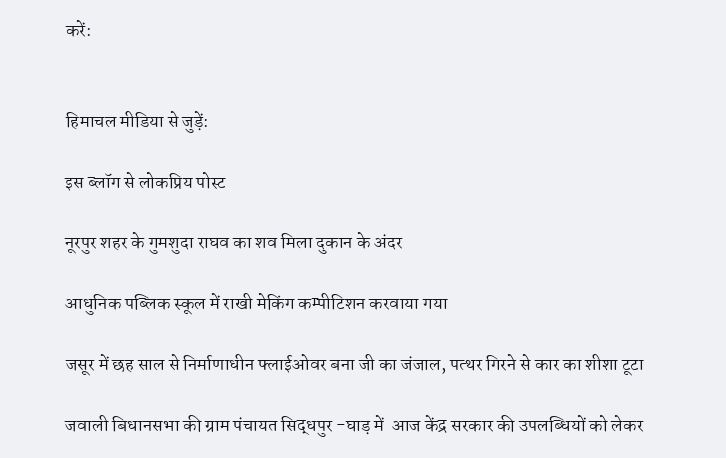करें:


हिमाचल मीडिया से जुड़ें:

इस ब्लॉग से लोकप्रिय पोस्ट

नूरपुर शहर के गुमशुदा राघव का शव मिला दुकान के अंदर

आधुनिक पब्लिक स्कूल में राखी मेकिंग कम्पीटिशन करवाया गया

जसूर में छह साल से निर्माणाधीन फ्लाईओवर बना जी का जंजाल, पत्थर गिरने से कार का शीशा टूटा

जवाली बिधानसभा की ग्राम पंचायत सिद्धपुर -घाड़ में  आज केंद्र सरकार की उपलब्धियों को लेकर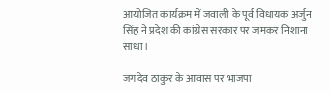आयोजित कार्यक्रम में जवाली के पूर्व विधायक अर्जुन सिंह ने प्रदेश की कांग्रेस सरकार पर जमकर निशाना साधा।

जगदेव ठाकुर के आवास पर भाजपा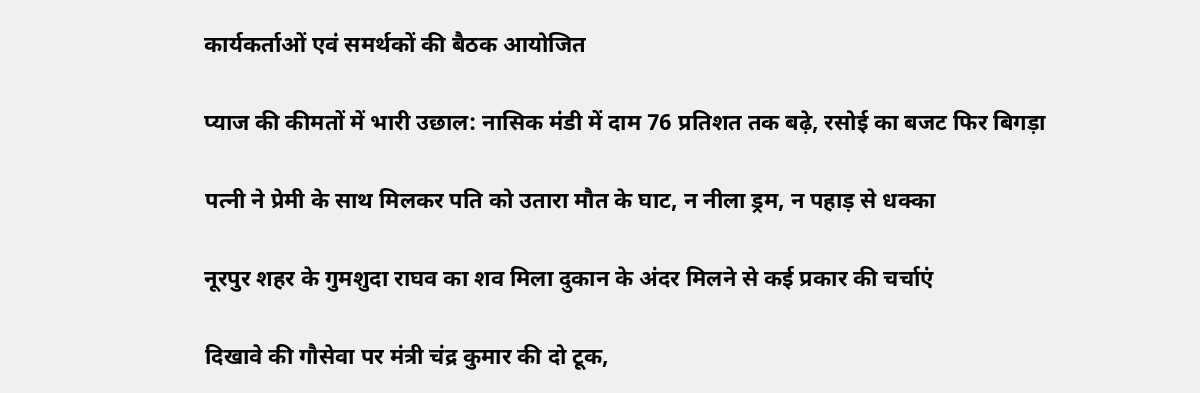कार्यकर्ताओं एवं समर्थकों की बैठक आयोजित

प्याज की कीमतों में भारी उछाल: नासिक मंडी में दाम 76 प्रतिशत तक बढ़े, रसोई का बजट फिर बिगड़ा

पत्नी ने प्रेमी के साथ मिलकर पति को उतारा मौत के घाट, न नीला ड्रम, न पहाड़ से धक्का

नूरपुर शहर के गुमशुदा राघव का शव मिला दुकान के अंदर मिलने से कई प्रकार की चर्चाएं

दिखावे की गौसेवा पर मंत्री चंद्र कुमार की दो टूक,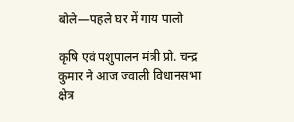बोले—पहले घर में गाय पालो

कृषि एवं पशुपालन मंत्री प्रो. चन्द्र कुमार ने आज ज्वाली विधानसभा क्षेत्र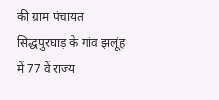की ग्राम पंचायत सिद्धपुरघाड़ के गांव झलूंह में 77 वें राज्य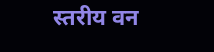स्तरीय वन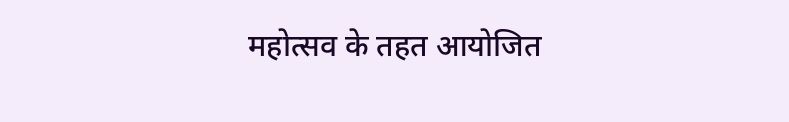महोत्सव के तहत आयोजित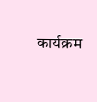कार्यक्रम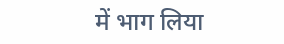में भाग लिया